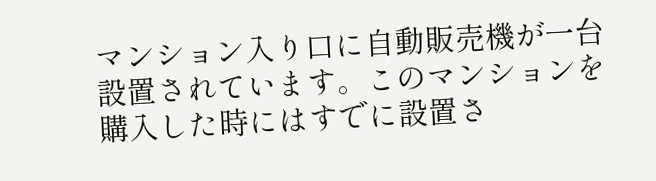マンション入り口に自動販売機が一台設置されています。このマンションを購入した時にはすでに設置さ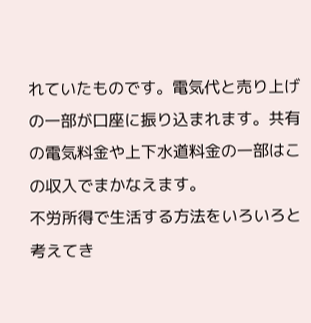れていたものです。電気代と売り上げの一部が口座に振り込まれます。共有の電気料金や上下水道料金の一部はこの収入でまかなえます。
不労所得で生活する方法をいろいろと考えてき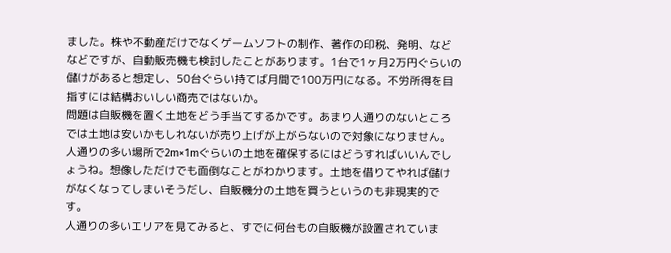ました。株や不動産だけでなくゲームソフトの制作、著作の印税、発明、などなどですが、自動販売機も検討したことがあります。1台で1ヶ月2万円ぐらいの儲けがあると想定し、50台ぐらい持てば月間で100万円になる。不労所得を目指すには結構おいしい商売ではないか。
問題は自販機を置く土地をどう手当てするかです。あまり人通りのないところでは土地は安いかもしれないが売り上げが上がらないので対象になりません。人通りの多い場所で2m×1mぐらいの土地を確保するにはどうすればいいんでしょうね。想像しただけでも面倒なことがわかります。土地を借りてやれば儲けがなくなってしまいそうだし、自販機分の土地を買うというのも非現実的です。
人通りの多いエリアを見てみると、すでに何台もの自販機が設置されていま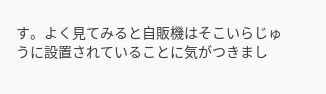す。よく見てみると自販機はそこいらじゅうに設置されていることに気がつきまし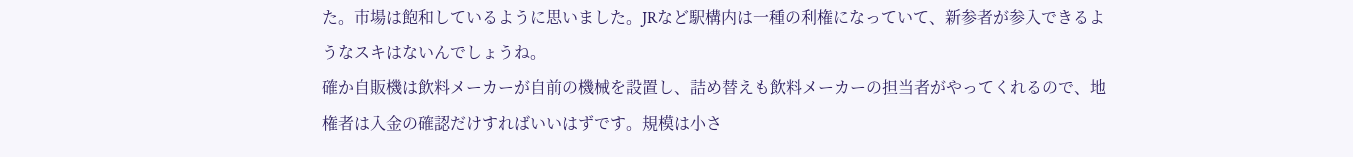た。市場は飽和しているように思いました。JRなど駅構内は一種の利権になっていて、新参者が参入できるようなスキはないんでしょうね。
確か自販機は飲料メーカーが自前の機械を設置し、詰め替えも飲料メーカーの担当者がやってくれるので、地権者は入金の確認だけすればいいはずです。規模は小さ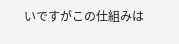いですがこの仕組みは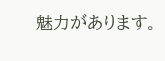魅力があります。